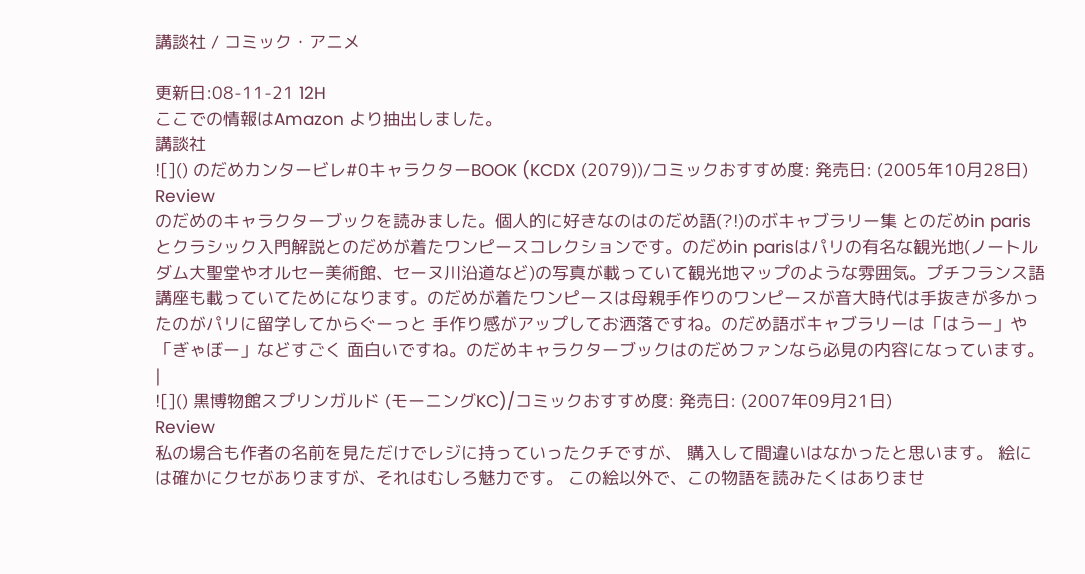講談社 / コミック・アニメ

更新日:08-11-21 12H
ここでの情報はAmazon より抽出しました。
講談社
![]() のだめカンタービレ#0キャラクターBOOK (KCDX (2079))/コミックおすすめ度: 発売日: (2005年10月28日)
Review
のだめのキャラクターブックを読みました。個人的に好きなのはのだめ語(?!)のボキャブラリー集 とのだめin parisとクラシック入門解説とのだめが着たワンピースコレクションです。のだめin parisはパリの有名な観光地(ノートルダム大聖堂やオルセー美術館、セーヌ川沿道など)の写真が載っていて観光地マップのような雰囲気。プチフランス語講座も載っていてためになります。のだめが着たワンピースは母親手作りのワンピースが音大時代は手抜きが多かったのがパリに留学してからぐーっと 手作り感がアップしてお洒落ですね。のだめ語ボキャブラリーは「はうー」や「ぎゃぼー」などすごく 面白いですね。のだめキャラクターブックはのだめファンなら必見の内容になっています。 |
![]() 黒博物館スプリンガルド (モーニングKC)/コミックおすすめ度: 発売日: (2007年09月21日)
Review
私の場合も作者の名前を見ただけでレジに持っていったクチですが、 購入して間違いはなかったと思います。 絵には確かにクセがありますが、それはむしろ魅力です。 この絵以外で、この物語を読みたくはありませ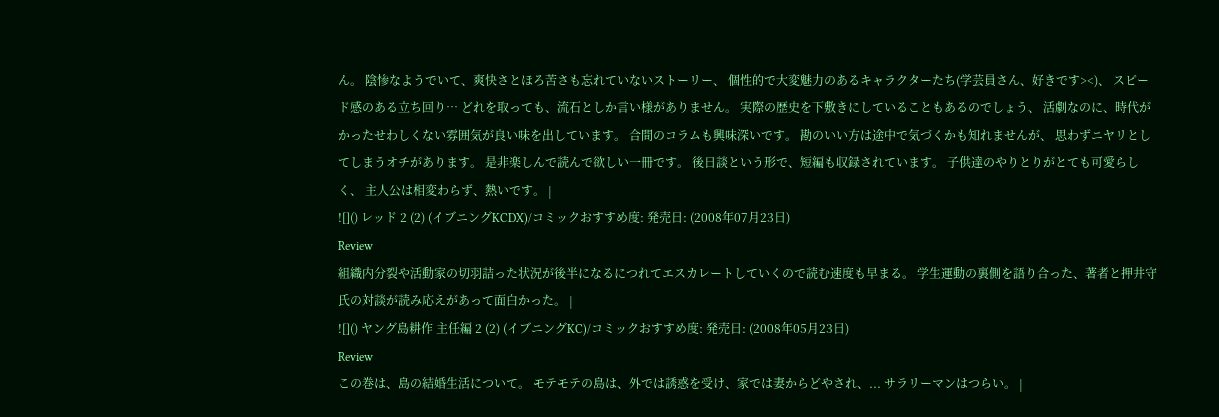ん。 陰惨なようでいて、爽快さとほろ苦さも忘れていないストーリー、 個性的で大変魅力のあるキャラクターたち(学芸員さん、好きです><)、 スピード感のある立ち回り… どれを取っても、流石としか言い様がありません。 実際の歴史を下敷きにしていることもあるのでしょう、 活劇なのに、時代がかったせわしくない雰囲気が良い味を出しています。 合間のコラムも興味深いです。 勘のいい方は途中で気づくかも知れませんが、 思わずニヤリとしてしまうオチがあります。 是非楽しんで読んで欲しい一冊です。 後日談という形で、短編も収録されています。 子供達のやりとりがとても可愛らしく、 主人公は相変わらず、熱いです。 |
![]() レッド 2 (2) (イブニングKCDX)/コミックおすすめ度: 発売日: (2008年07月23日)
Review
組織内分裂や活動家の切羽詰った状況が後半になるにつれてエスカレートしていくので読む速度も早まる。 学生運動の裏側を語り合った、著者と押井守氏の対談が読み応えがあって面白かった。 |
![]() ヤング島耕作 主任編 2 (2) (イブニングKC)/コミックおすすめ度: 発売日: (2008年05月23日)
Review
この巻は、島の結婚生活について。 モテモテの島は、外では誘惑を受け、家では妻からどやされ、... サラリーマンはつらい。 |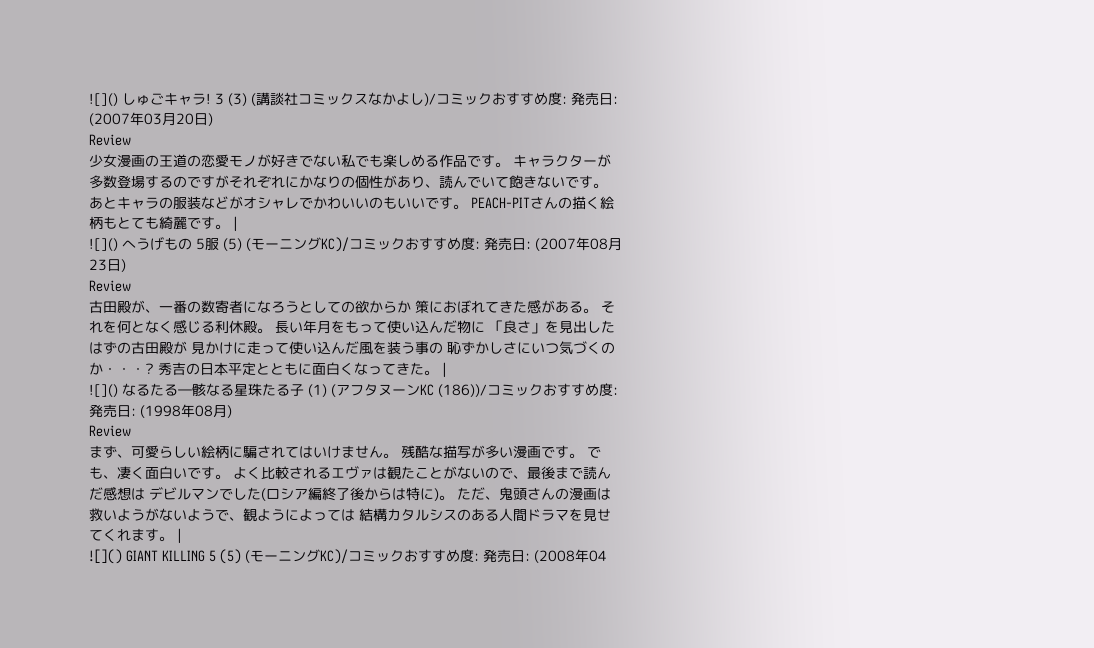![]() しゅごキャラ! 3 (3) (講談社コミックスなかよし)/コミックおすすめ度: 発売日: (2007年03月20日)
Review
少女漫画の王道の恋愛モノが好きでない私でも楽しめる作品です。 キャラクターが多数登場するのですがそれぞれにかなりの個性があり、読んでいて飽きないです。 あとキャラの服装などがオシャレでかわいいのもいいです。 PEACH-PITさんの描く絵柄もとても綺麗です。 |
![]() へうげもの 5服 (5) (モーニングKC)/コミックおすすめ度: 発売日: (2007年08月23日)
Review
古田殿が、一番の数寄者になろうとしての欲からか 策におぼれてきた感がある。 それを何となく感じる利休殿。 長い年月をもって使い込んだ物に 「良さ」を見出したはずの古田殿が 見かけに走って使い込んだ風を装う事の 恥ずかしさにいつ気づくのか・・・? 秀吉の日本平定とともに面白くなってきた。 |
![]() なるたる―骸なる星珠たる子 (1) (アフタヌーンKC (186))/コミックおすすめ度: 発売日: (1998年08月)
Review
まず、可愛らしい絵柄に騙されてはいけません。 残酷な描写が多い漫画です。 でも、凄く面白いです。 よく比較されるエヴァは観たことがないので、最後まで読んだ感想は デビルマンでした(ロシア編終了後からは特に)。 ただ、鬼頭さんの漫画は救いようがないようで、観ようによっては 結構カタルシスのある人間ドラマを見せてくれます。 |
![]() GIANT KILLING 5 (5) (モーニングKC)/コミックおすすめ度: 発売日: (2008年04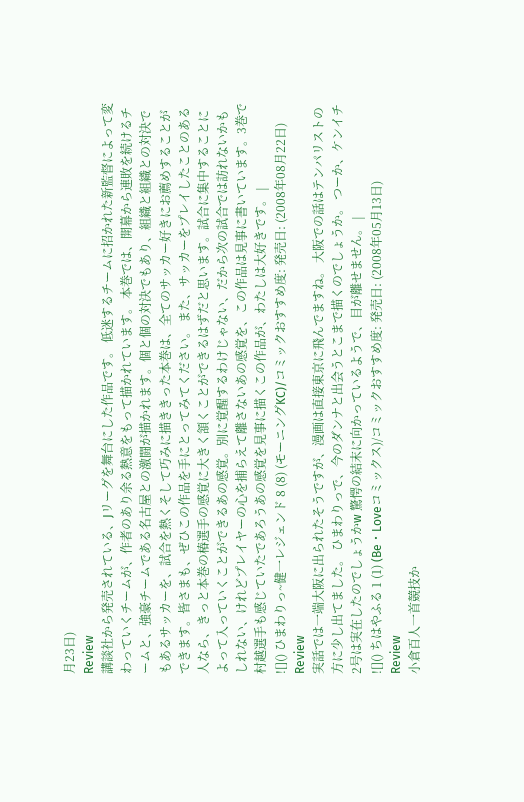月23日)
Review
講談社から発売されている、Jリーグを舞台にした作品です。 低迷するチームに招かれた新監督によって変わっていくチームが、作者のあり余る熱意をもって描かれています。 本巻では、開幕から連敗を続けるチームと、強豪チームである名古屋との激闘が描かれます。個と個の対決でもあり、組織と組織との対決でもあるサッカーを、試合を熱くそして巧みに描ききった本巻は、全てのサッカー好きにお薦めすることができます。皆さまも、ぜひこの作品を手にとってみてください。 また、サッカーをプレイしたことのある人なら、きっと本巻の椿選手の感覚に大きく頷くことができるはずだと思います。試合に集中することによって入っていくことができるあの感覚。別に覚醒するわけじゃない、だから次の試合では訪れないかもしれない、けれどプレイヤーの心を捕らえて離さないあの感覚を、この作品は見事に書いています。3巻で村越選手も感じていたであろうあの感覚を見事に描くこの作品が、わたしは大好きです。 |
![]() ひまわりっ~健一レジェンド 8 (8) (モーニングKC)/コミックおすすめ度: 発売日: (2008年08月22日)
Review
実話では一端大阪に出られたそうですが、漫画は直接東京に飛んでますね。 大阪での話はテンパリストの方に少し出てました。 ひまわりっで、今のダンナと出会うとこまで描くのでしょうか。 つーか、ケンイチ2号は実在したのでしょうかw 驚愕の結末に向かっているようで、目が離せません。 |
![]() ちはやふる 1 (1) (Be・Loveコミックス)/コミックおすすめ度: 発売日: (2008年05月13日)
Review
小倉百人一首競技か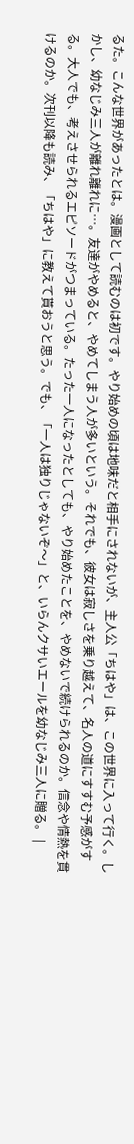るた。こんな世界があったとは。漫画として読むのは初です。やり始めの頃は地味だと相手にされないが、主人公「ちはや」は、この世界に入って行く。しかし、幼なじみ三人が離れ離れに…。友達がやめると、やめてしまう人が多いという。それでも、彼女は寂しさを乗り越えて、名人の道にすすむ予感がする。大人でも、考えさせられるエピソードがつまっている。たった一人になったとしても、やり始めたことを、やめないで続けられるのか。信念や情熱を貫けるのか。次刊以降も読み、「ちはや」に教えて貰おうと思う。でも、「一人は独りじゃないぞ〜」と、いらんクサいエールを幼なじみ三人に贈る。 |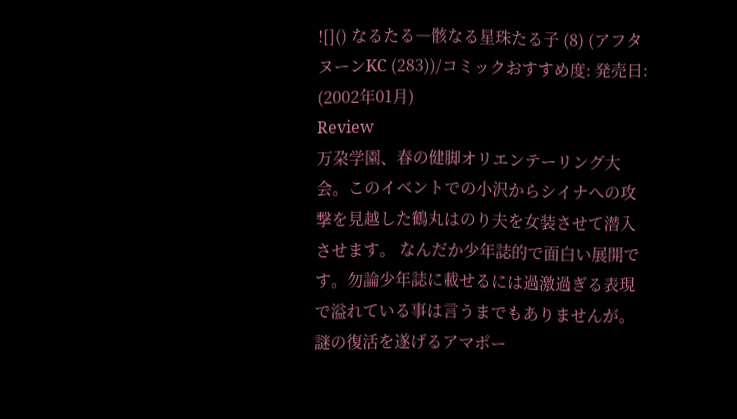![]() なるたる―骸なる星珠たる子 (8) (アフタヌーンKC (283))/コミックおすすめ度: 発売日: (2002年01月)
Review
万朶学園、春の健脚オリエンテーリング大会。このイベントでの小沢からシイナへの攻撃を見越した鶴丸はのり夫を女装させて潜入させます。 なんだか少年誌的で面白い展開です。勿論少年誌に載せるには過激過ぎる表現で溢れている事は言うまでもありませんが。 謎の復活を遂げるアマポー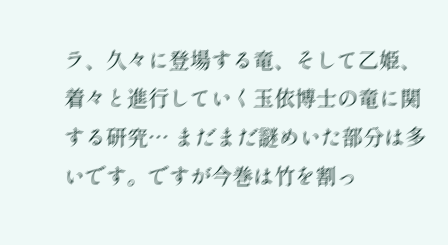ラ、久々に登場する竜、そして乙姫、着々と進行していく玉依博士の竜に関する研究… まだまだ謎めいた部分は多いです。ですが今巻は竹を割っ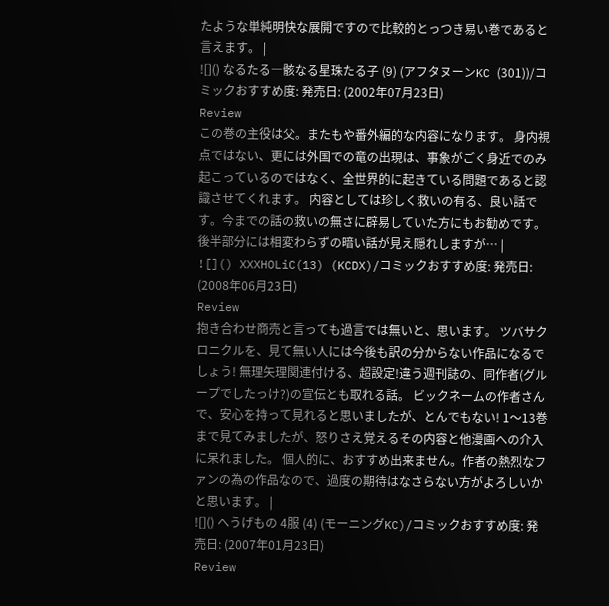たような単純明快な展開ですので比較的とっつき易い巻であると言えます。 |
![]() なるたる―骸なる星珠たる子 (9) (アフタヌーンKC (301))/コミックおすすめ度: 発売日: (2002年07月23日)
Review
この巻の主役は父。またもや番外編的な内容になります。 身内視点ではない、更には外国での竜の出現は、事象がごく身近でのみ起こっているのではなく、全世界的に起きている問題であると認識させてくれます。 内容としては珍しく救いの有る、良い話です。今までの話の救いの無さに辟易していた方にもお勧めです。 後半部分には相変わらずの暗い話が見え隠れしますが… |
![]() XXXHOLiC(13) (KCDX)/コミックおすすめ度: 発売日: (2008年06月23日)
Review
抱き合わせ商売と言っても過言では無いと、思います。 ツバサクロニクルを、見て無い人には今後も訳の分からない作品になるでしょう! 無理矢理関連付ける、超設定!違う週刊誌の、同作者(グループでしたっけ?)の宣伝とも取れる話。 ビックネームの作者さんで、安心を持って見れると思いましたが、とんでもない! 1〜13巻まで見てみましたが、怒りさえ覚えるその内容と他漫画への介入に呆れました。 個人的に、おすすめ出来ません。作者の熱烈なファンの為の作品なので、過度の期待はなさらない方がよろしいかと思います。 |
![]() へうげもの 4服 (4) (モーニングKC)/コミックおすすめ度: 発売日: (2007年01月23日)
Review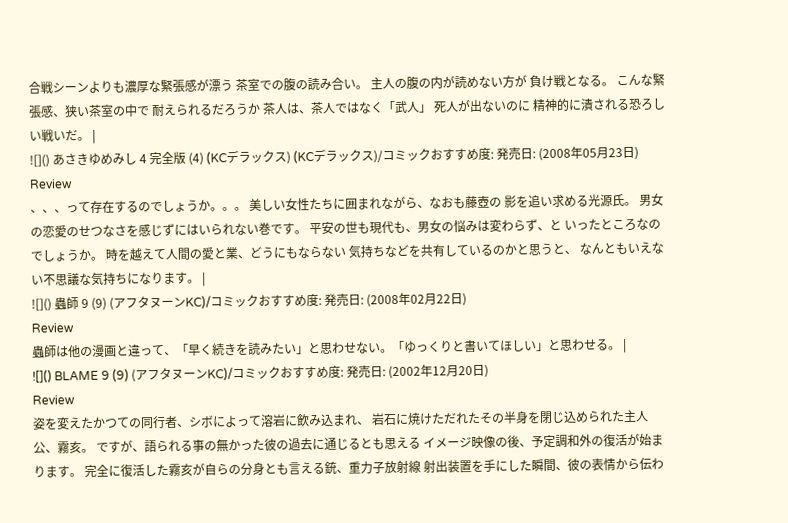合戦シーンよりも濃厚な緊張感が漂う 茶室での腹の読み合い。 主人の腹の内が読めない方が 負け戦となる。 こんな緊張感、狭い茶室の中で 耐えられるだろうか 茶人は、茶人ではなく「武人」 死人が出ないのに 精神的に潰される恐ろしい戦いだ。 |
![]() あさきゆめみし 4 完全版 (4) (KCデラックス) (KCデラックス)/コミックおすすめ度: 発売日: (2008年05月23日)
Review
、、、って存在するのでしょうか。。。 美しい女性たちに囲まれながら、なおも藤壺の 影を追い求める光源氏。 男女の恋愛のせつなさを感じずにはいられない巻です。 平安の世も現代も、男女の悩みは変わらず、と いったところなのでしょうか。 時を越えて人間の愛と業、どうにもならない 気持ちなどを共有しているのかと思うと、 なんともいえない不思議な気持ちになります。 |
![]() 蟲師 9 (9) (アフタヌーンKC)/コミックおすすめ度: 発売日: (2008年02月22日)
Review
蟲師は他の漫画と違って、「早く続きを読みたい」と思わせない。「ゆっくりと書いてほしい」と思わせる。 |
![]() BLAME 9 (9) (アフタヌーンKC)/コミックおすすめ度: 発売日: (2002年12月20日)
Review
姿を変えたかつての同行者、シボによって溶岩に飲み込まれ、 岩石に焼けただれたその半身を閉じ込められた主人公、霧亥。 ですが、語られる事の無かった彼の過去に通じるとも思える イメージ映像の後、予定調和外の復活が始まります。 完全に復活した霧亥が自らの分身とも言える銃、重力子放射線 射出装置を手にした瞬間、彼の表情から伝わ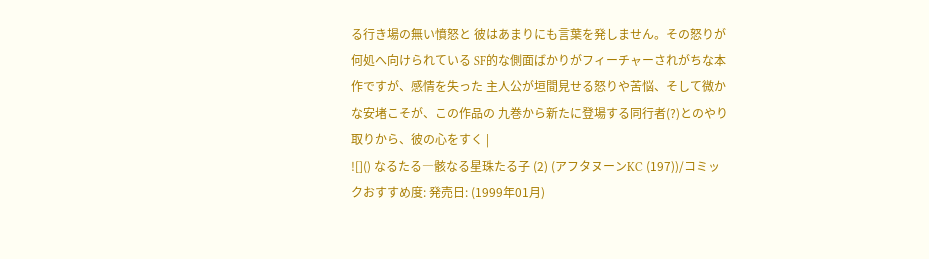る行き場の無い憤怒と 彼はあまりにも言葉を発しません。その怒りが何処へ向けられている SF的な側面ばかりがフィーチャーされがちな本作ですが、感情を失った 主人公が垣間見せる怒りや苦悩、そして微かな安堵こそが、この作品の 九巻から新たに登場する同行者(?)とのやり取りから、彼の心をすく |
![]() なるたる―骸なる星珠たる子 (2) (アフタヌーンKC (197))/コミックおすすめ度: 発売日: (1999年01月)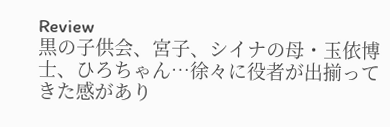Review
黒の子供会、宮子、シイナの母・玉依博士、ひろちゃん…徐々に役者が出揃ってきた感があり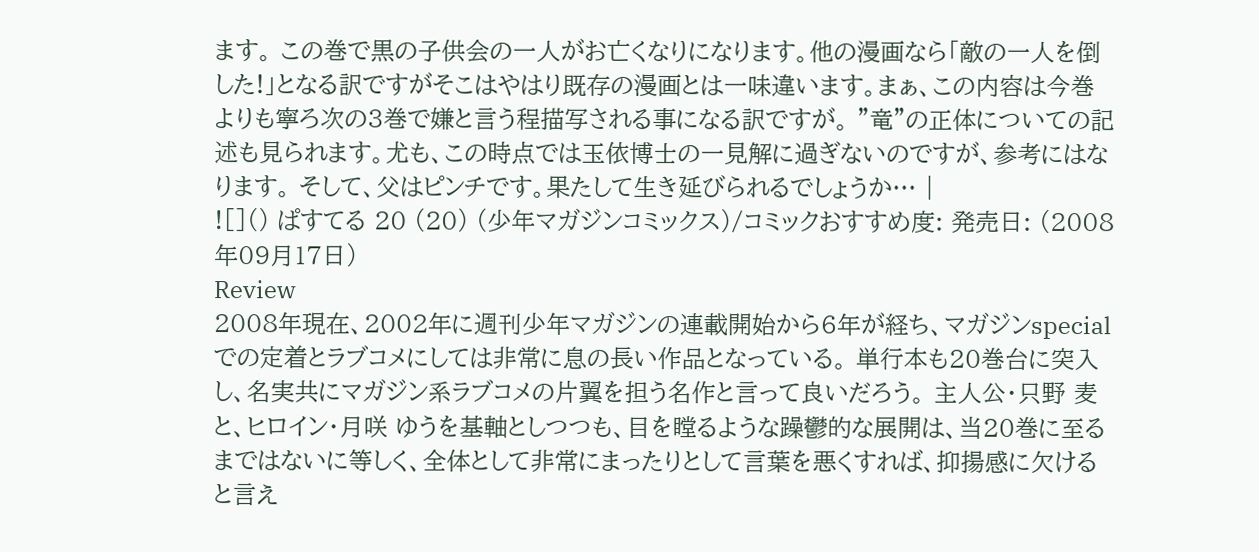ます。 この巻で黒の子供会の一人がお亡くなりになります。他の漫画なら「敵の一人を倒した!」となる訳ですがそこはやはり既存の漫画とは一味違います。まぁ、この内容は今巻よりも寧ろ次の3巻で嫌と言う程描写される事になる訳ですが。 "竜"の正体についての記述も見られます。尤も、この時点では玉依博士の一見解に過ぎないのですが、参考にはなります。 そして、父はピンチです。果たして生き延びられるでしょうか… |
![]() ぱすてる 20 (20) (少年マガジンコミックス)/コミックおすすめ度: 発売日: (2008年09月17日)
Review
2008年現在、2002年に週刊少年マガジンの連載開始から6年が経ち、マガジンspecialでの定着とラブコメにしては非常に息の長い作品となっている。 単行本も20巻台に突入し、名実共にマガジン系ラブコメの片翼を担う名作と言って良いだろう。 主人公・只野 麦と、ヒロイン・月咲 ゆうを基軸としつつも、目を瞠るような躁鬱的な展開は、当20巻に至るまではないに等しく、全体として非常にまったりとして言葉を悪くすれば、抑揚感に欠けると言え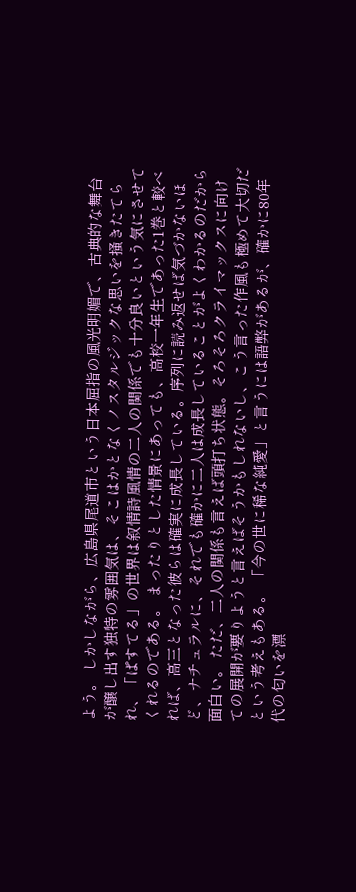よう。 しかしながら、広島県尾道市という日本屈指の風光明媚で、古典的な舞台が醸し出す独特の雰囲気は、そこはかとなくノスタルジックな思いを掻きたてられ、「ぱすてる」の世界は叙情詩風情の二人の関係でも十分良いという気にさせてくれるのである。 まったりとした情景にあっても、高校一年生であった1巻と較べれば、高三となった彼らは確実に成長している。序列に読み返せば気づかないほど、ナチュラルに、それでも確かに二人は成長していることがよくわかるのだから面白い。 ただ、二人の関係も言えば頭打ち状態。そろそろクライマックスに向けての展開が要りようと言えばそうかもしれないし、こう言った作風も極めて大切だという考えもある。 「今の世に稀な純愛」と言うには語弊があるが、確かに80年代の匂いを漂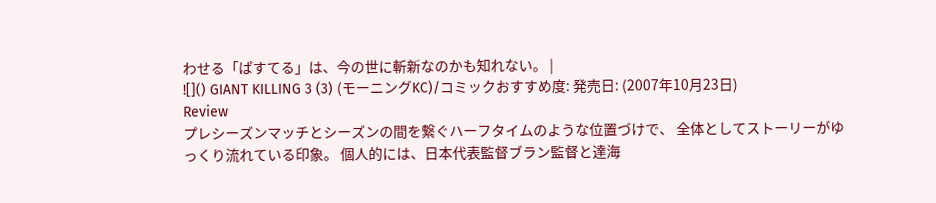わせる「ぱすてる」は、今の世に斬新なのかも知れない。 |
![]() GIANT KILLING 3 (3) (モーニングKC)/コミックおすすめ度: 発売日: (2007年10月23日)
Review
プレシーズンマッチとシーズンの間を繋ぐハーフタイムのような位置づけで、 全体としてストーリーがゆっくり流れている印象。 個人的には、日本代表監督ブラン監督と達海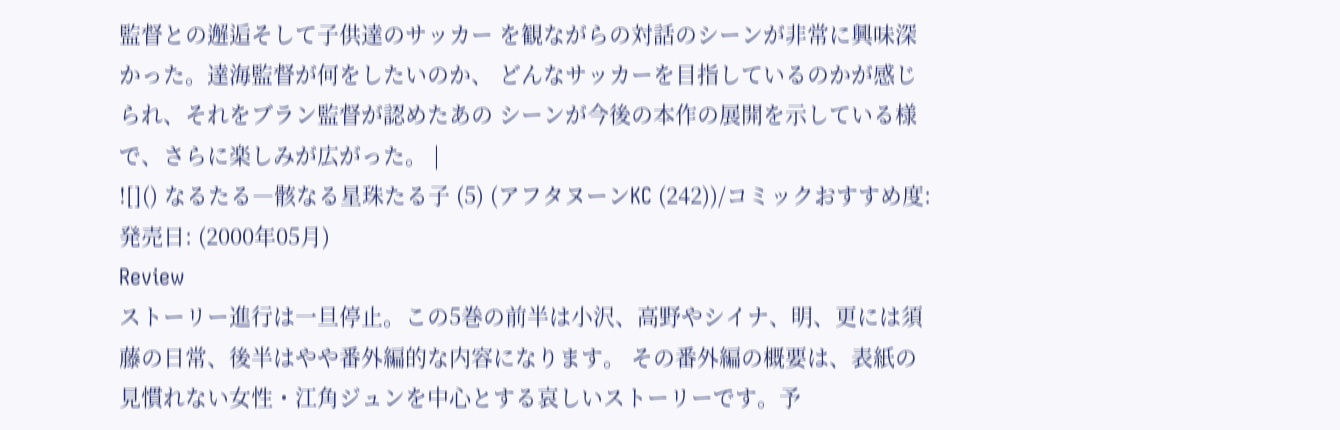監督との邂逅そして子供達のサッカー を観ながらの対話のシーンが非常に興味深かった。達海監督が何をしたいのか、 どんなサッカーを目指しているのかが感じられ、それをブラン監督が認めたあの シーンが今後の本作の展開を示している様で、さらに楽しみが広がった。 |
![]() なるたる―骸なる星珠たる子 (5) (アフタヌーンKC (242))/コミックおすすめ度: 発売日: (2000年05月)
Review
ストーリー進行は一旦停止。この5巻の前半は小沢、高野やシイナ、明、更には須藤の日常、後半はやや番外編的な内容になります。 その番外編の概要は、表紙の見慣れない女性・江角ジュンを中心とする哀しいストーリーです。予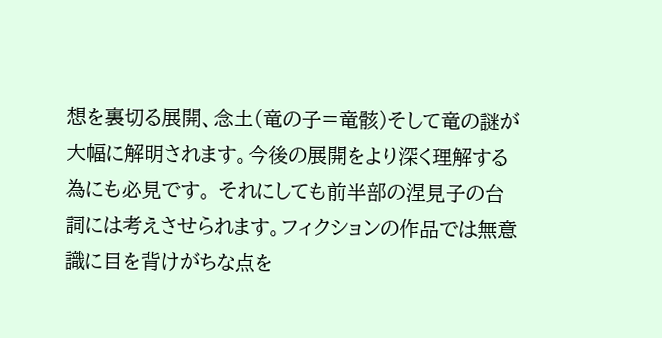想を裏切る展開、念土(竜の子=竜骸)そして竜の謎が大幅に解明されます。今後の展開をより深く理解する為にも必見です。 それにしても前半部の涅見子の台詞には考えさせられます。フィクションの作品では無意識に目を背けがちな点を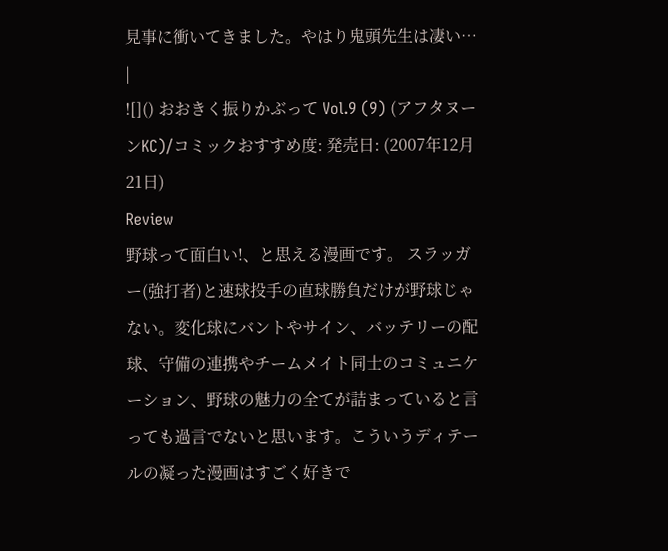見事に衝いてきました。やはり鬼頭先生は凄い… |
![]() おおきく振りかぶって Vol.9 (9) (アフタヌーンKC)/コミックおすすめ度: 発売日: (2007年12月21日)
Review
野球って面白い!、と思える漫画です。 スラッガー(強打者)と速球投手の直球勝負だけが野球じゃない。変化球にバントやサイン、バッテリーの配球、守備の連携やチームメイト同士のコミュニケーション、野球の魅力の全てが詰まっていると言っても過言でないと思います。こういうディテールの凝った漫画はすごく好きで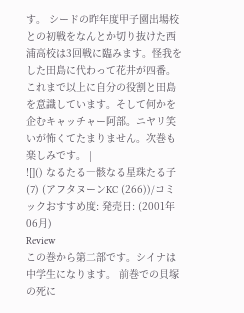す。 シードの昨年度甲子園出場校との初戦をなんとか切り抜けた西浦高校は3回戦に臨みます。怪我をした田島に代わって花井が四番。これまで以上に自分の役割と田島を意識しています。そして何かを企むキャッチャー阿部。ニヤリ笑いが怖くてたまりません。次巻も楽しみです。 |
![]() なるたる―骸なる星珠たる子 (7) (アフタヌーンKC (266))/コミックおすすめ度: 発売日: (2001年06月)
Review
この巻から第二部です。シイナは中学生になります。 前巻での貝塚の死に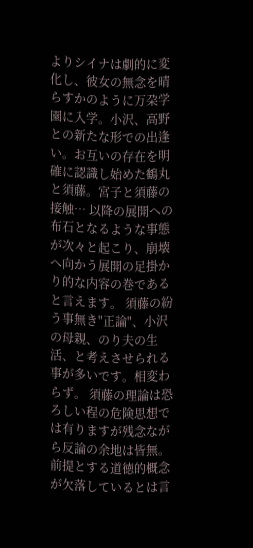よりシイナは劇的に変化し、彼女の無念を晴らすかのように万朶学園に入学。小沢、高野との新たな形での出逢い。お互いの存在を明確に認識し始めた鶴丸と須藤。宮子と須藤の接触… 以降の展開への布石となるような事態が次々と起こり、崩壊へ向かう展開の足掛かり的な内容の巻であると言えます。 須藤の紛う事無き"正論"、小沢の母親、のり夫の生活、と考えさせられる事が多いです。相変わらず。 須藤の理論は恐ろしい程の危険思想では有りますが残念ながら反論の余地は皆無。前提とする道徳的概念が欠落しているとは言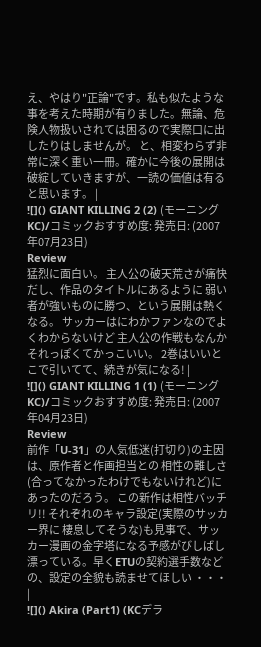え、やはり"正論"です。私も似たような事を考えた時期が有りました。無論、危険人物扱いされては困るので実際口に出したりはしませんが。 と、相変わらず非常に深く重い一冊。確かに今後の展開は破綻していきますが、一読の価値は有ると思います。 |
![]() GIANT KILLING 2 (2) (モーニングKC)/コミックおすすめ度: 発売日: (2007年07月23日)
Review
猛烈に面白い。 主人公の破天荒さが痛快だし、作品のタイトルにあるように 弱い者が強いものに勝つ、という展開は熱くなる。 サッカーはにわかファンなのでよくわからないけど 主人公の作戦もなんかそれっぽくてかっこいい。 2巻はいいとこで引いてて、続きが気になる! |
![]() GIANT KILLING 1 (1) (モーニングKC)/コミックおすすめ度: 発売日: (2007年04月23日)
Review
前作「U-31」の人気低迷(打切り)の主因は、原作者と作画担当との 相性の難しさ(合ってなかったわけでもないけれど)にあったのだろう。 この新作は相性バッチリ!! それぞれのキャラ設定(実際のサッカー界に 棲息してそうな)も見事で、サッカー漫画の金字塔になる予感がびしばし 漂っている。早くETUの契約選手数などの、設定の全貌も読ませてほしい ・・・ |
![]() Akira (Part1) (KCデラ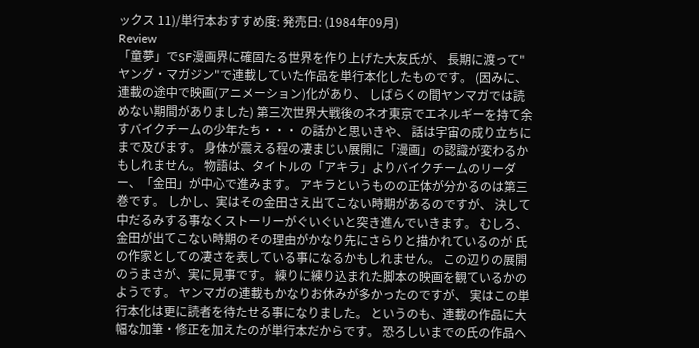ックス 11)/単行本おすすめ度: 発売日: (1984年09月)
Review
「童夢」でSF漫画界に確固たる世界を作り上げた大友氏が、 長期に渡って"ヤング・マガジン"で連載していた作品を単行本化したものです。 (因みに、連載の途中で映画(アニメーション)化があり、 しばらくの間ヤンマガでは読めない期間がありました) 第三次世界大戦後のネオ東京でエネルギーを持て余すバイクチームの少年たち・・・ の話かと思いきや、 話は宇宙の成り立ちにまで及びます。 身体が震える程の凄まじい展開に「漫画」の認識が変わるかもしれません。 物語は、タイトルの「アキラ」よりバイクチームのリーダー、「金田」が中心で進みます。 アキラというものの正体が分かるのは第三巻です。 しかし、実はその金田さえ出てこない時期があるのですが、 決して中だるみする事なくストーリーがぐいぐいと突き進んでいきます。 むしろ、金田が出てこない時期のその理由がかなり先にさらりと描かれているのが 氏の作家としての凄さを表している事になるかもしれません。 この辺りの展開のうまさが、実に見事です。 練りに練り込まれた脚本の映画を観ているかのようです。 ヤンマガの連載もかなりお休みが多かったのですが、 実はこの単行本化は更に読者を待たせる事になりました。 というのも、連載の作品に大幅な加筆・修正を加えたのが単行本だからです。 恐ろしいまでの氏の作品へ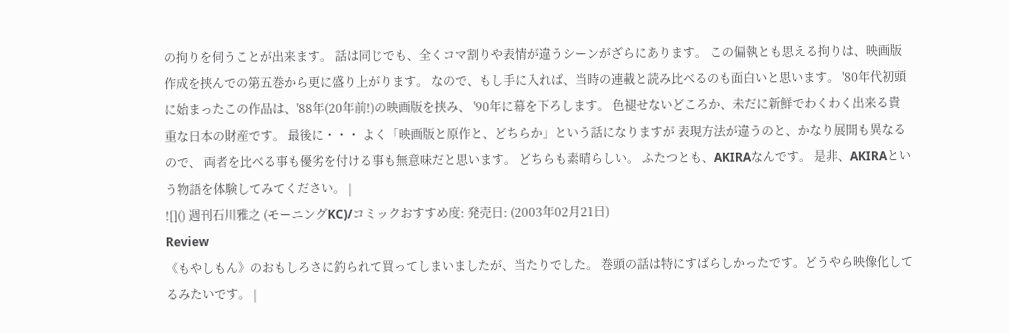の拘りを伺うことが出来ます。 話は同じでも、全くコマ割りや表情が違うシーンがざらにあります。 この偏執とも思える拘りは、映画版作成を挟んでの第五巻から更に盛り上がります。 なので、もし手に入れば、当時の連載と読み比べるのも面白いと思います。 '80年代初頭に始まったこの作品は、'88年(20年前!)の映画版を挟み、 '90年に幕を下ろします。 色褪せないどころか、未だに新鮮でわくわく出来る貴重な日本の財産です。 最後に・・・ よく「映画版と原作と、どちらか」という話になりますが 表現方法が違うのと、かなり展開も異なるので、 両者を比べる事も優劣を付ける事も無意味だと思います。 どちらも素晴らしい。 ふたつとも、AKIRAなんです。 是非、AKIRAという物語を体験してみてください。 |
![]() 週刊石川雅之 (モーニングKC)/コミックおすすめ度: 発売日: (2003年02月21日)
Review
《もやしもん》のおもしろさに釣られて買ってしまいましたが、当たりでした。 巻頭の話は特にすばらしかったです。どうやら映像化してるみたいです。 |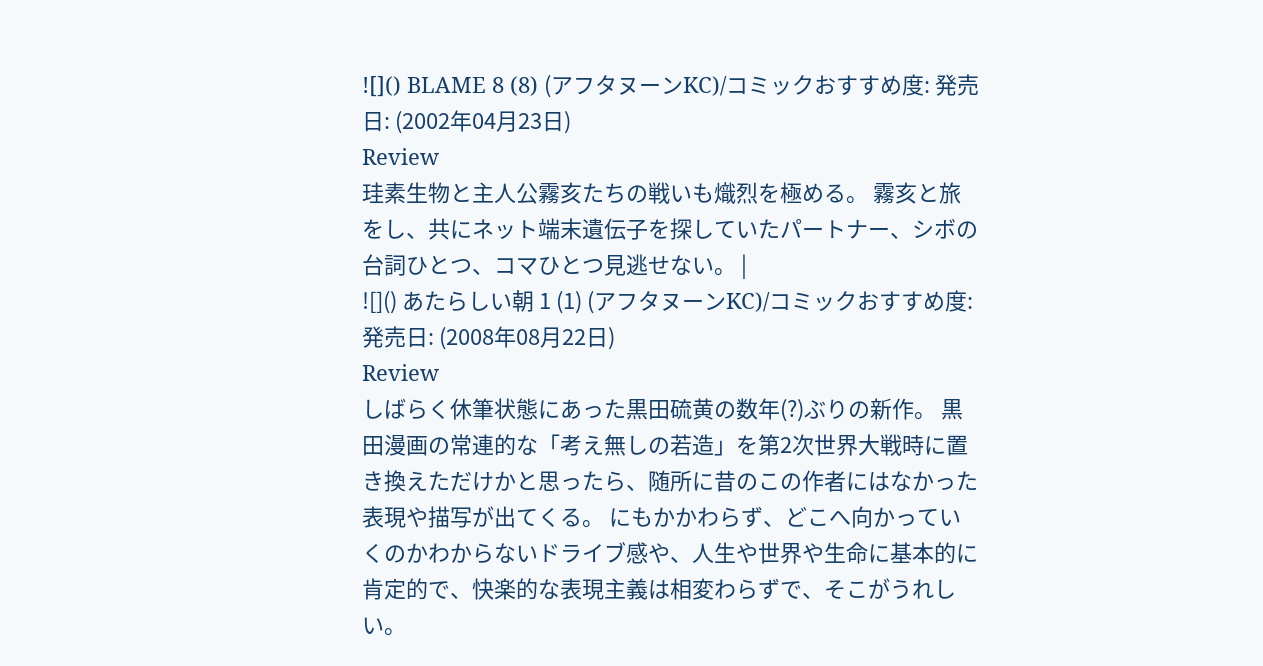![]() BLAME 8 (8) (アフタヌーンKC)/コミックおすすめ度: 発売日: (2002年04月23日)
Review
珪素生物と主人公霧亥たちの戦いも熾烈を極める。 霧亥と旅をし、共にネット端末遺伝子を探していたパートナー、シボの 台詞ひとつ、コマひとつ見逃せない。 |
![]() あたらしい朝 1 (1) (アフタヌーンKC)/コミックおすすめ度: 発売日: (2008年08月22日)
Review
しばらく休筆状態にあった黒田硫黄の数年(?)ぶりの新作。 黒田漫画の常連的な「考え無しの若造」を第2次世界大戦時に置き換えただけかと思ったら、随所に昔のこの作者にはなかった表現や描写が出てくる。 にもかかわらず、どこへ向かっていくのかわからないドライブ感や、人生や世界や生命に基本的に肯定的で、快楽的な表現主義は相変わらずで、そこがうれしい。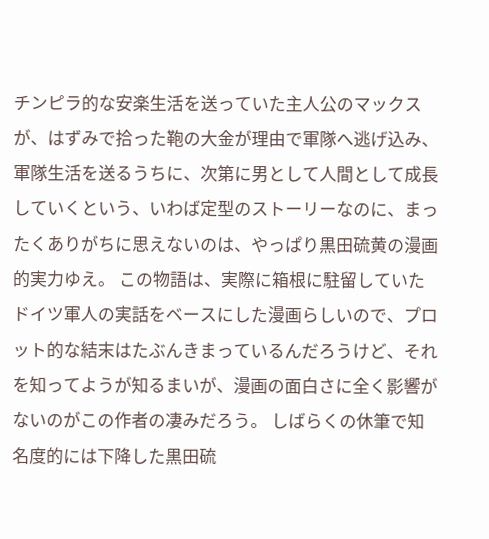チンピラ的な安楽生活を送っていた主人公のマックスが、はずみで拾った鞄の大金が理由で軍隊へ逃げ込み、軍隊生活を送るうちに、次第に男として人間として成長していくという、いわば定型のストーリーなのに、まったくありがちに思えないのは、やっぱり黒田硫黄の漫画的実力ゆえ。 この物語は、実際に箱根に駐留していたドイツ軍人の実話をベースにした漫画らしいので、プロット的な結末はたぶんきまっているんだろうけど、それを知ってようが知るまいが、漫画の面白さに全く影響がないのがこの作者の凄みだろう。 しばらくの休筆で知名度的には下降した黒田硫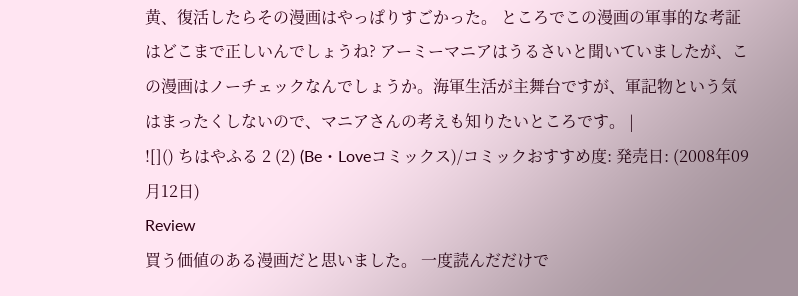黄、復活したらその漫画はやっぱりすごかった。 ところでこの漫画の軍事的な考証はどこまで正しいんでしょうね? アーミーマニアはうるさいと聞いていましたが、この漫画はノーチェックなんでしょうか。海軍生活が主舞台ですが、軍記物という気はまったくしないので、マニアさんの考えも知りたいところです。 |
![]() ちはやふる 2 (2) (Be・Loveコミックス)/コミックおすすめ度: 発売日: (2008年09月12日)
Review
買う価値のある漫画だと思いました。 一度読んだだけで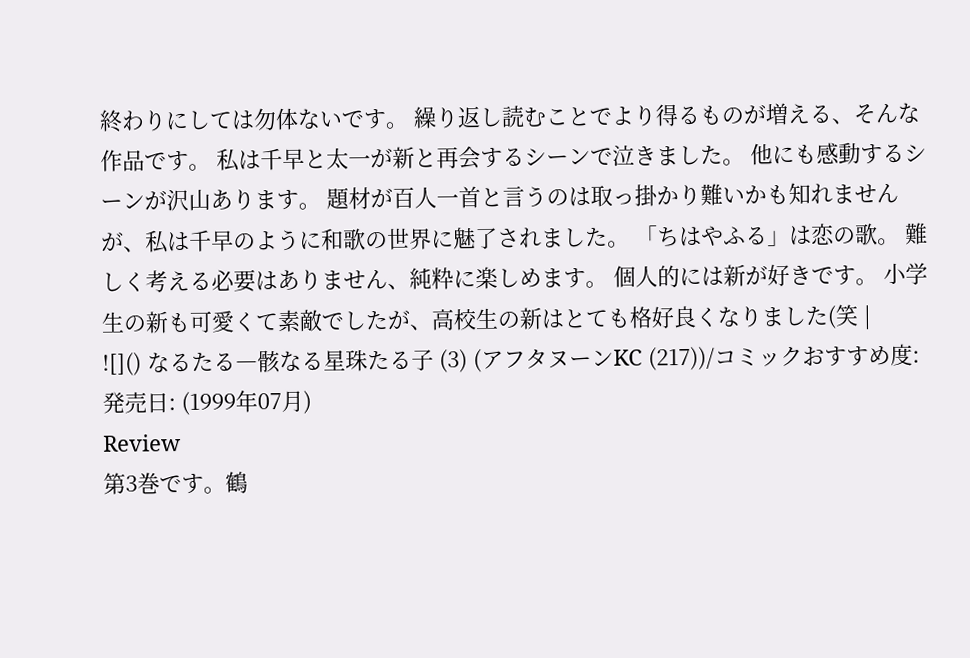終わりにしては勿体ないです。 繰り返し読むことでより得るものが増える、そんな作品です。 私は千早と太一が新と再会するシーンで泣きました。 他にも感動するシーンが沢山あります。 題材が百人一首と言うのは取っ掛かり難いかも知れませんが、私は千早のように和歌の世界に魅了されました。 「ちはやふる」は恋の歌。 難しく考える必要はありません、純粋に楽しめます。 個人的には新が好きです。 小学生の新も可愛くて素敵でしたが、高校生の新はとても格好良くなりました(笑 |
![]() なるたる―骸なる星珠たる子 (3) (アフタヌーンKC (217))/コミックおすすめ度: 発売日: (1999年07月)
Review
第3巻です。鶴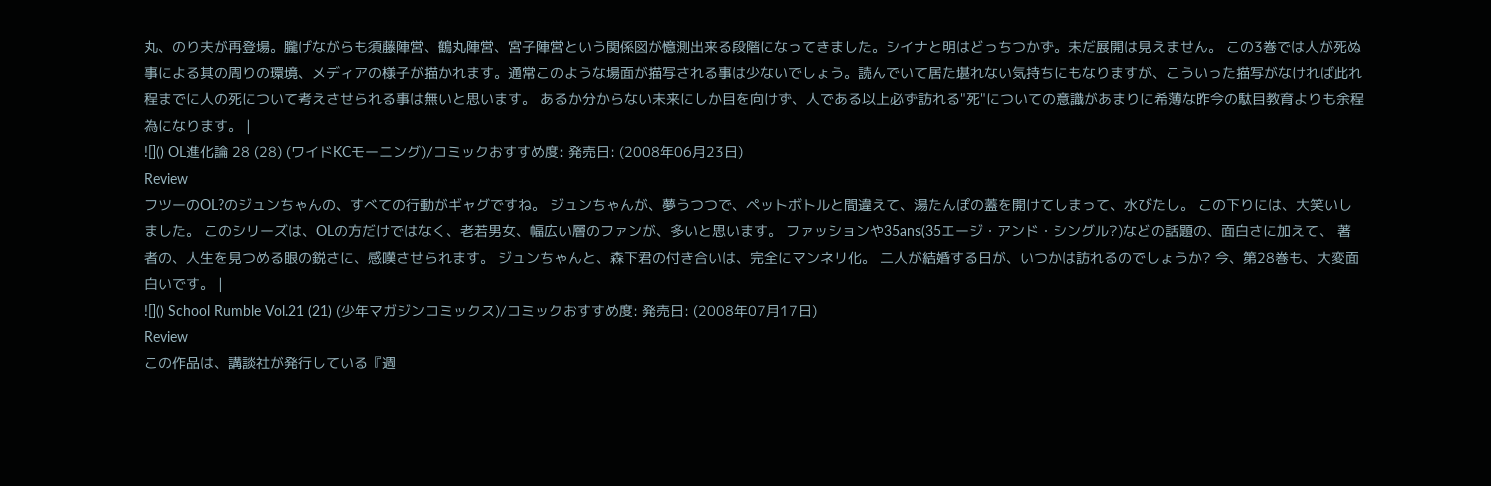丸、のり夫が再登場。朧げながらも須藤陣営、鶴丸陣営、宮子陣営という関係図が憶測出来る段階になってきました。シイナと明はどっちつかず。未だ展開は見えません。 この3巻では人が死ぬ事による其の周りの環境、メディアの様子が描かれます。通常このような場面が描写される事は少ないでしょう。読んでいて居た堪れない気持ちにもなりますが、こういった描写がなければ此れ程までに人の死について考えさせられる事は無いと思います。 あるか分からない未来にしか目を向けず、人である以上必ず訪れる"死"についての意識があまりに希薄な昨今の駄目教育よりも余程為になります。 |
![]() OL進化論 28 (28) (ワイドKCモーニング)/コミックおすすめ度: 発売日: (2008年06月23日)
Review
フツーのOL?のジュンちゃんの、すべての行動がギャグですね。 ジュンちゃんが、夢うつつで、ペットボトルと間違えて、湯たんぽの蓋を開けてしまって、水びたし。 この下りには、大笑いしました。 このシリーズは、OLの方だけではなく、老若男女、幅広い層のファンが、多いと思います。 ファッションや35ans(35エージ・アンド・シングル?)などの話題の、面白さに加えて、 著者の、人生を見つめる眼の鋭さに、感嘆させられます。 ジュンちゃんと、森下君の付き合いは、完全にマンネリ化。 二人が結婚する日が、いつかは訪れるのでしょうか? 今、第28巻も、大変面白いです。 |
![]() School Rumble Vol.21 (21) (少年マガジンコミックス)/コミックおすすめ度: 発売日: (2008年07月17日)
Review
この作品は、講談社が発行している『週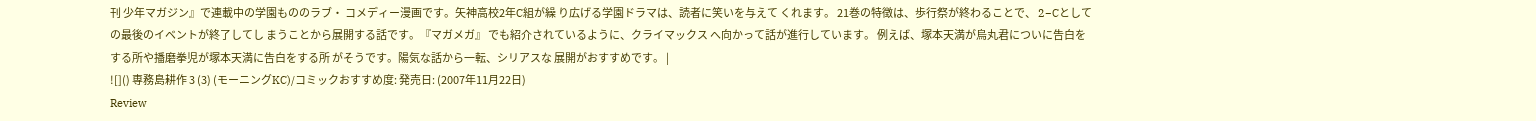刊 少年マガジン』で連載中の学園もののラブ・ コメディー漫画です。矢神高校2年C組が繰 り広げる学園ドラマは、読者に笑いを与えて くれます。 21巻の特徴は、歩行祭が終わることで、 2−Cとしての最後のイベントが終了してし まうことから展開する話です。『マガメガ』 でも紹介されているように、クライマックス へ向かって話が進行しています。 例えば、塚本天満が烏丸君についに告白を する所や播磨拳児が塚本天満に告白をする所 がそうです。陽気な話から一転、シリアスな 展開がおすすめです。 |
![]() 専務島耕作 3 (3) (モーニングKC)/コミックおすすめ度: 発売日: (2007年11月22日)
Review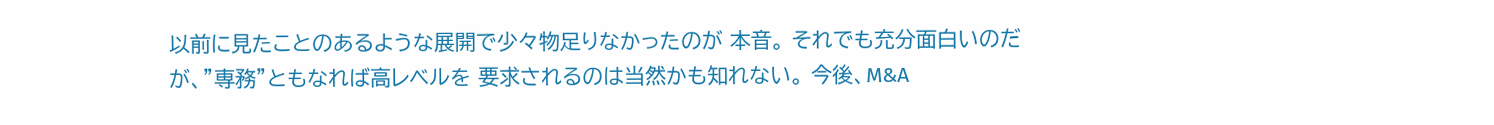以前に見たことのあるような展開で少々物足りなかったのが 本音。 それでも充分面白いのだが、”専務”ともなれば高レベルを 要求されるのは当然かも知れない。 今後、M&A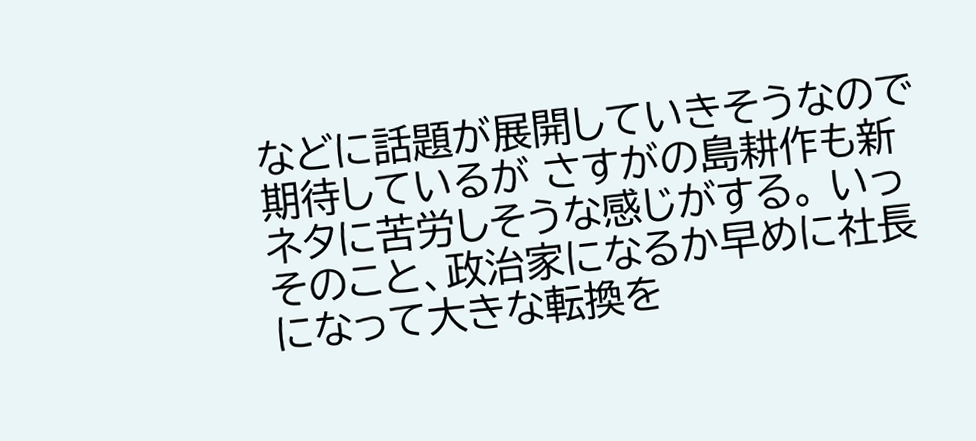などに話題が展開していきそうなので期待しているが さすがの島耕作も新ネタに苦労しそうな感じがする。 いっそのこと、政治家になるか早めに社長になって大きな転換を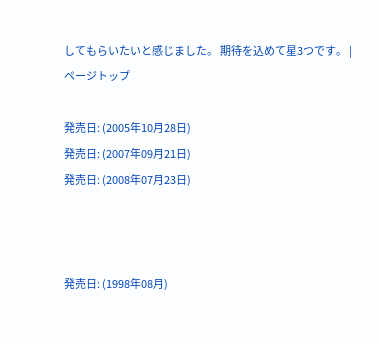してもらいたいと感じました。 期待を込めて星3つです。 |
ページトップ

発売日: (2005年10月28日)
発売日: (2007年09月21日)
発売日: (2008年07月23日)



発売日: (1998年08月)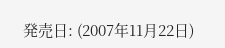発売日: (2007年11月22日)